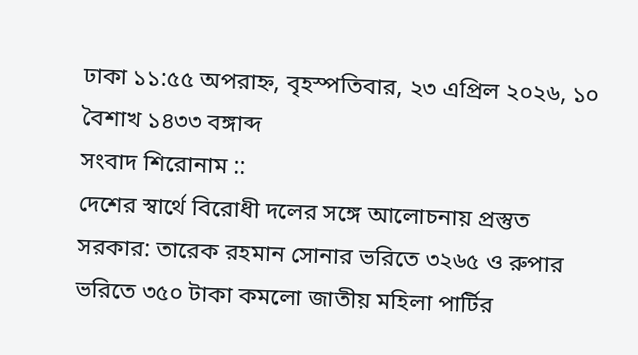ঢাকা ১১:৫৫ অপরাহ্ন, বৃহস্পতিবার, ২৩ এপ্রিল ২০২৬, ১০ বৈশাখ ১৪৩৩ বঙ্গাব্দ
সংবাদ শিরোনাম ::
দেশের স্বার্থে বিরোধী দলের সঙ্গে আলোচনায় প্রস্তুত সরকার: তারেক রহমান সোনার ভরিতে ৩২৬৫ ও রুপার ভরিতে ৩৫০ টাকা কমলো জাতীয় মহিলা পার্টির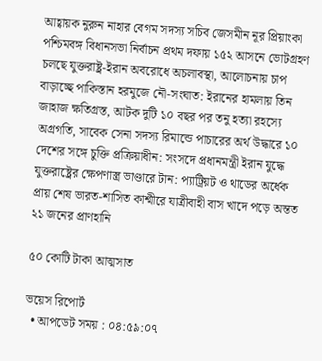আহ্বায়ক নুরুন নাহার বেগম সদস্য সচিব জেসমীন নূর প্রিয়াংকা পশ্চিমবঙ্গ বিধানসভা নির্বাচন প্রথম দফায় ১৫২ আসনে ভোটগ্রহণ চলছে যুক্তরাষ্ট্র-ইরান অবরোধে অচলাবস্থা, আলোচনায় চাপ বাড়াচ্ছে পাকিস্তান হরমুজে নৌ-সংঘাত: ইরানের হামলায় তিন জাহাজ ক্ষতিগ্রস্ত, আটক দুটি ১০ বছর পর তনু হত্যা রহস্যে অগ্রগতি, সাবেক সেনা সদস্য রিমান্ডে পাচারের অর্থ উদ্ধারে ১০ দেশের সঙ্গে চুক্তি প্রক্রিয়াধীন: সংসদে প্রধানমন্ত্রী ইরান যুদ্ধে যুক্তরাষ্ট্রের ক্ষেপণাস্ত্র ভাণ্ডারে টান: প্যাট্রিয়ট ও থাডের অর্ধেক প্রায় শেষ ভারত-শাসিত কাশ্মীরে যাত্রীবাহী বাস খাদে পড়ে অন্তত ২১ জনের প্রাণহানি

৫০ কোটি টাকা আত্মসাত

ভয়েস রিপোর্ট
  • আপডেট সময় : ০৪:৫৯:০৭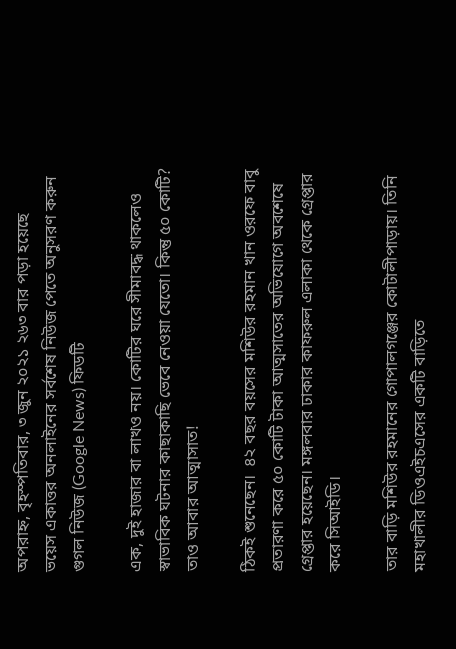অপরাহ্ন, বৃহস্পতিবার, ৩ জুন ২০২১ ২৬৩ বার পড়া হয়েছে
ভয়েস একাত্তর অনলাইনের সর্বশেষ নিউজ পেতে অনুসরণ করুন গুগল নিউজ (Google News) ফিডটি

এক, দুই হাজার বা লাখও নয়। কোটির ঘরে সীমাবদ্ধ থাকলেও স্বাভাবিক ঘটনার কাছাকাছি ভেবে নেওয়া যেতো। কিন্তু ৫০ কোটি? তাও আবার আত্মাসাত!

ঠিকই শুনেছেন।  ৪২ বছর বয়সের মশিউর রহমান খান ওরফে বাবু প্রতারণা করে ৫০ কোটি টাকা আত্মসাতের অভিযোগে অবশেষে গ্রেপ্তার হয়েছেন। মঙ্গলবার ঢাকার কাফরুল এলাকা থেকে গ্রেপ্তার করে সিআইডি।

তার বাড়ি মশিউর রহমানের গোপালগঞ্জের কোটালীপাড়ায়। তিনি মহাখালীর ডিওএইচএসের একটি বাড়িতে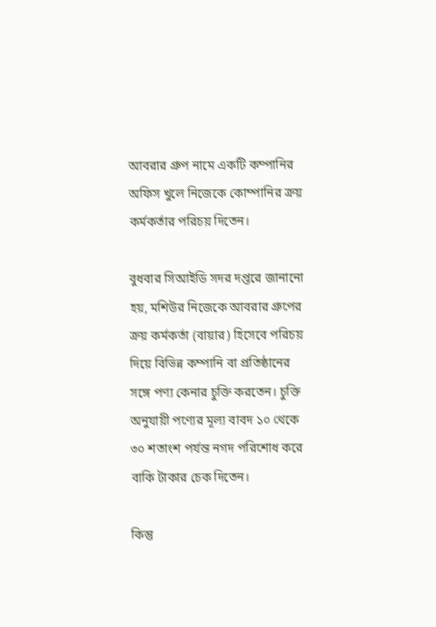আবরার গ্রুপ নামে একটি কম্পানির অফিস খুলে নিজেকে কোম্পানির ক্রয় কর্মকর্তার পরিচয় দিতেন।

বুধবার সিআইডি সদর দপ্তরে জানানো হয়, মশিউর নিজেকে আবরার গ্রুপের ক্রয় কর্মকর্তা (বায়ার) হিসেবে পরিচয় দিয়ে বিভিন্ন কম্পানি বা প্রতিষ্ঠানের সঙ্গে পণ্য কেনার চুক্তি করতেন। চুক্তি অনুযায়ী পণ্যের মূল্য বাবদ ১০ থেকে ৩০ শতাংশ পর্যন্ত নগদ পরিশোধ করে বাকি টাকার চেক দিতেন।

কিন্তু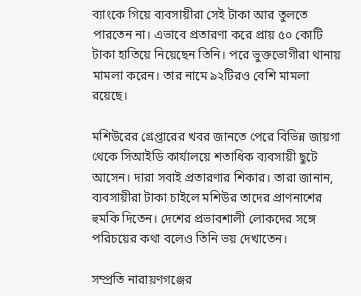ব্যাংকে গিয়ে ব্যবসায়ীরা সেই টাকা আর তুলতে পারতেন না। এভাবে প্রতারণা করে প্রায় ৫০ কোটি টাকা হাতিয়ে নিয়েছেন তিনি। পরে ভুক্তভোগীরা থানায় মামলা করেন। তার নামে ৯২টিরও বেশি মামলা রয়েছে।

মশিউরের গ্রেপ্তারের খবর জানতে পেরে বিভিন্ন জায়গা থেকে সিআইডি কার্যালয়ে শতাধিক ব্যবসায়ী ছুটে আসেন। দারা সবাই প্রতারণার শিকার। তারা জানান, ব্যবসায়ীরা টাকা চাইলে মশিউর তাদের প্রাণনাশের হুমকি দিতেন। দেশের প্রভাবশালী লোকদের সঙ্গে পরিচয়ের কথা বলেও তিনি ভয় দেখাতেন।

সম্প্রতি নারায়ণগঞ্জের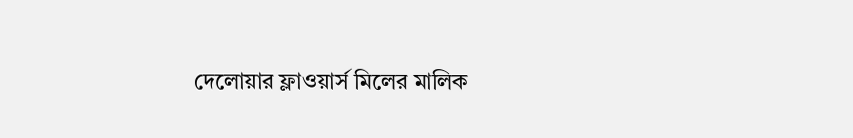দেলোয়ার ফ্লাওয়ার্স মিলের মালিক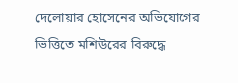দেলোয়ার হোসেনের অভিযোগের ভিত্তিতে মশিউরের বিরুদ্ধে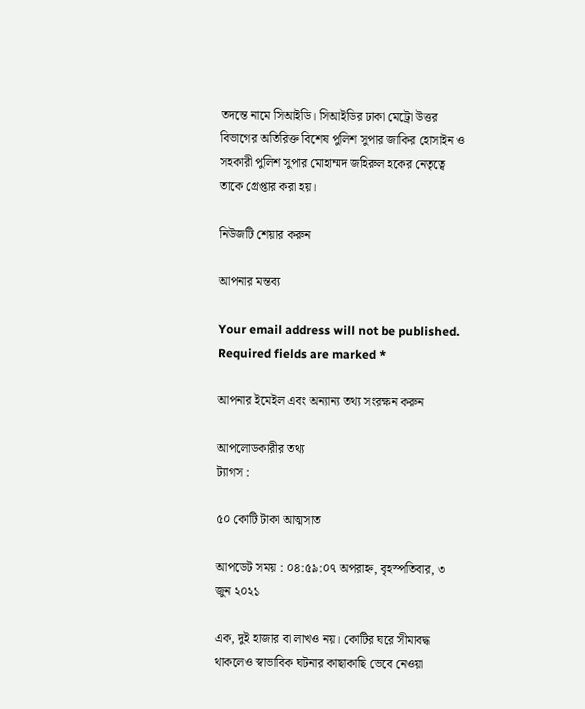তদন্তে নামে সিআইডি। সিআইডির ঢাকা মেট্রো উত্তর বিভাগের অতিরিক্ত বিশেষ পুলিশ সুপার জাকির হোসাইন ও সহকারী পুলিশ সুপার মোহাম্মদ জহিরুল হকের নেতৃত্বে তাকে গ্রেপ্তার করা হয়।

নিউজটি শেয়ার করুন

আপনার মন্তব্য

Your email address will not be published. Required fields are marked *

আপনার ইমেইল এবং অন্যান্য তথ্য সংরক্ষন করুন

আপলোডকারীর তথ্য
ট্যাগস :

৫০ কোটি টাকা আত্মসাত

আপডেট সময় : ০৪:৫৯:০৭ অপরাহ্ন, বৃহস্পতিবার, ৩ জুন ২০২১

এক, দুই হাজার বা লাখও নয়। কোটির ঘরে সীমাবদ্ধ থাকলেও স্বাভাবিক ঘটনার কাছাকাছি ভেবে নেওয়া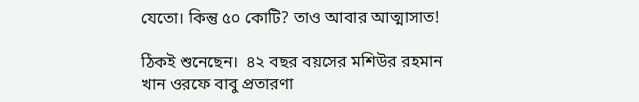যেতো। কিন্তু ৫০ কোটি? তাও আবার আত্মাসাত!

ঠিকই শুনেছেন।  ৪২ বছর বয়সের মশিউর রহমান খান ওরফে বাবু প্রতারণা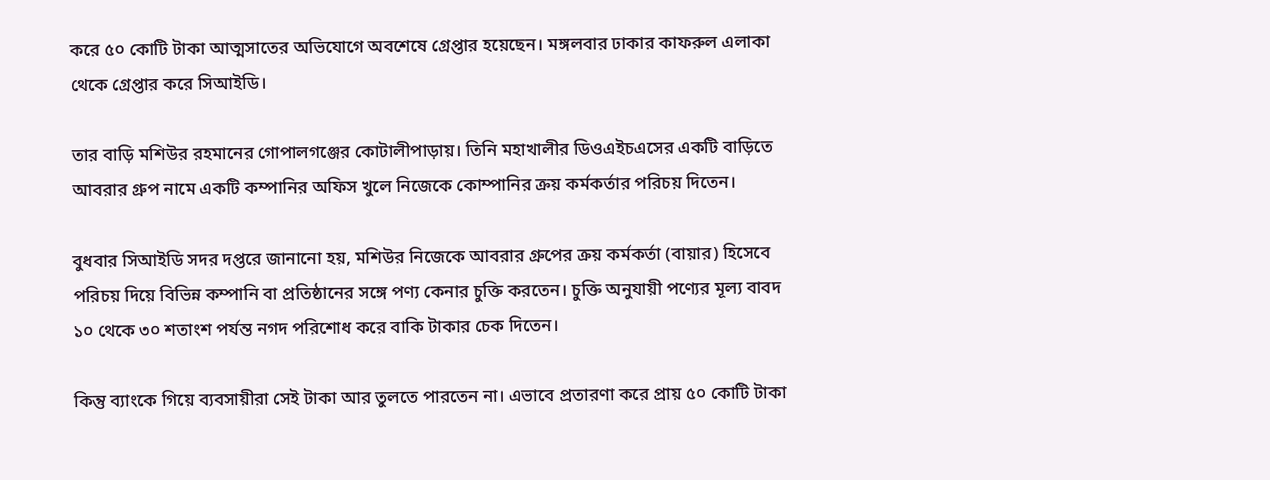করে ৫০ কোটি টাকা আত্মসাতের অভিযোগে অবশেষে গ্রেপ্তার হয়েছেন। মঙ্গলবার ঢাকার কাফরুল এলাকা থেকে গ্রেপ্তার করে সিআইডি।

তার বাড়ি মশিউর রহমানের গোপালগঞ্জের কোটালীপাড়ায়। তিনি মহাখালীর ডিওএইচএসের একটি বাড়িতে আবরার গ্রুপ নামে একটি কম্পানির অফিস খুলে নিজেকে কোম্পানির ক্রয় কর্মকর্তার পরিচয় দিতেন।

বুধবার সিআইডি সদর দপ্তরে জানানো হয়, মশিউর নিজেকে আবরার গ্রুপের ক্রয় কর্মকর্তা (বায়ার) হিসেবে পরিচয় দিয়ে বিভিন্ন কম্পানি বা প্রতিষ্ঠানের সঙ্গে পণ্য কেনার চুক্তি করতেন। চুক্তি অনুযায়ী পণ্যের মূল্য বাবদ ১০ থেকে ৩০ শতাংশ পর্যন্ত নগদ পরিশোধ করে বাকি টাকার চেক দিতেন।

কিন্তু ব্যাংকে গিয়ে ব্যবসায়ীরা সেই টাকা আর তুলতে পারতেন না। এভাবে প্রতারণা করে প্রায় ৫০ কোটি টাকা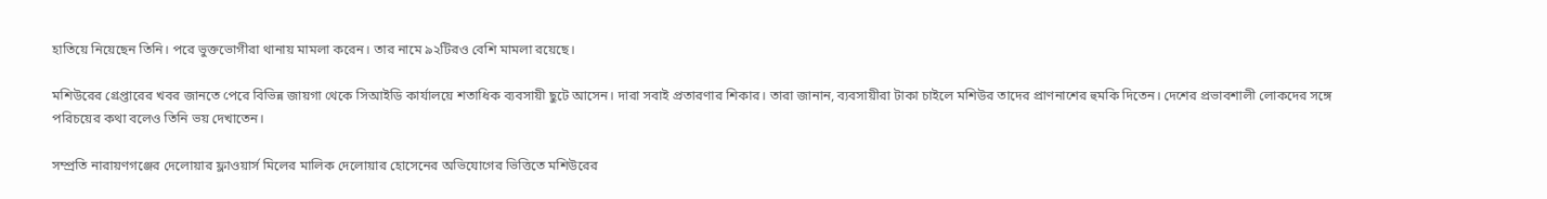হাতিয়ে নিয়েছেন তিনি। পরে ভুক্তভোগীরা থানায় মামলা করেন। তার নামে ৯২টিরও বেশি মামলা রয়েছে।

মশিউরের গ্রেপ্তারের খবর জানতে পেরে বিভিন্ন জায়গা থেকে সিআইডি কার্যালয়ে শতাধিক ব্যবসায়ী ছুটে আসেন। দারা সবাই প্রতারণার শিকার। তারা জানান, ব্যবসায়ীরা টাকা চাইলে মশিউর তাদের প্রাণনাশের হুমকি দিতেন। দেশের প্রভাবশালী লোকদের সঙ্গে পরিচয়ের কথা বলেও তিনি ভয় দেখাতেন।

সম্প্রতি নারায়ণগঞ্জের দেলোয়ার ফ্লাওয়ার্স মিলের মালিক দেলোয়ার হোসেনের অভিযোগের ভিত্তিতে মশিউরের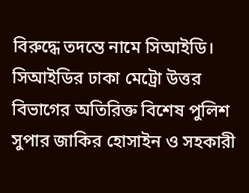বিরুদ্ধে তদন্তে নামে সিআইডি। সিআইডির ঢাকা মেট্রো উত্তর বিভাগের অতিরিক্ত বিশেষ পুলিশ সুপার জাকির হোসাইন ও সহকারী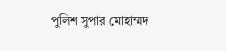পুলিশ সুপার মোহাম্মদ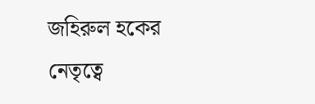জহিরুল হকের নেতৃত্বে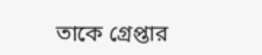তাকে গ্রেপ্তার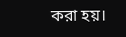করা হয়।